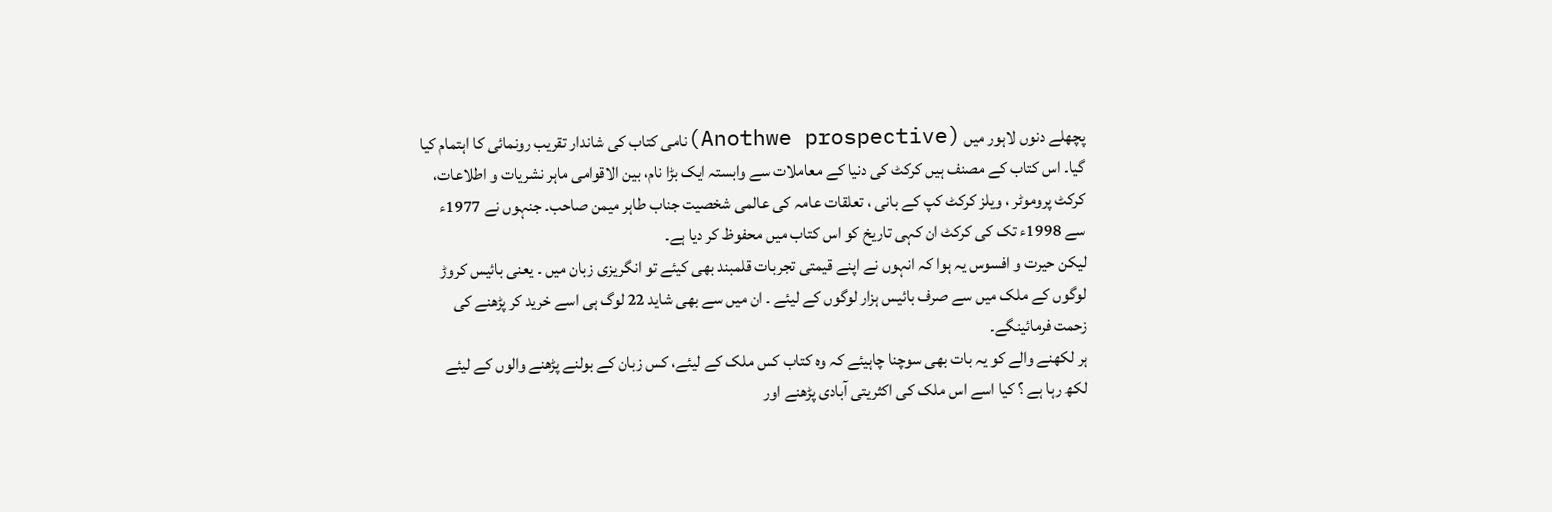پچھلے دنوں لاہور میں (Anothwe prospective)نامی کتاب کی شاندار تقریب رونمائی کا اہتمام کیا گیا۔ اس کتاب کے مصنف ہیں کرکٹ کی دنیا کے معاملات سے وابستہ ایک بڑا نام، بین الاقوامی ماہر نشریات و اطلاعات، کرکٹ پروموٹر ، ویلز کرکٹ کپ کے بانی ، تعلقات عامہ کی عالمی شخصیت جناب طاہر میمن صاحب۔ جنہوں نے 1977ء سے 1998ء تک کی کرکٹ ان کہی تاریخ کو اس کتاب میں محفوظ کر دیا ہے۔
لیکن حیرت و افسوس یہ ہوا کہ انہوں نے اپنے قیمتی تجربات قلمبند بھی کیئے تو انگریزی زبان میں ۔ یعنی بائیس کروڑ لوگوں کے ملک میں سے صرف بائیس ہزار لوگوں کے لیئے ۔ ان میں سے بھی شاید 22 لوگ ہی اسے خرید کر پڑھنے کی زحمت فرمائینگے۔
ہر لکھنے والے کو یہ بات بھی سوچنا چاہیئے کہ وہ کتاب کس ملک کے لیئے، کس زبان کے بولنے پڑھنے والوں کے لیئے لکھ رہا ہے ؟ کیا اسے اس ملک کی اکثریتی آبادی پڑھنے اور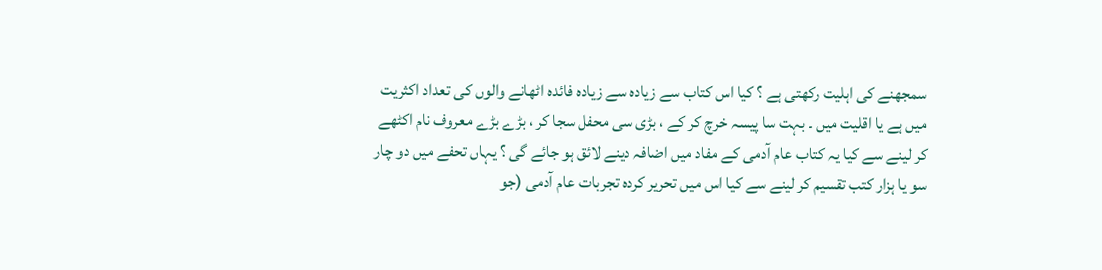سمجھنے کی اہلیت رکھتی ہے ؟ کیا اس کتاب سے زیادہ سے زیادہ فائدہ اٹھانے والوں کی تعداد اکثریت میں ہے یا اقلیت میں ۔ بہت سا پیسہ خرچ کر کے ، بڑی سی محفل سجا کر ، بڑے بڑے معروف نام اکٹھے کر لینے سے کیا یہ کتاب عام آدمی کے مفاد میں اضافہ دینے لائق ہو جائے گی ؟ یہاں تحفے میں دو چار سو یا ہزار کتب تقسیم کر لینے سے کیا اس میں تحریر کردہ تجربات عام آدمی (جو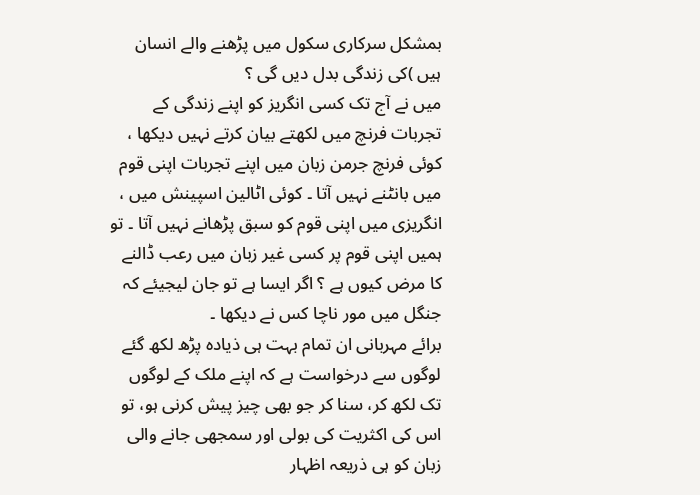بمشکل سرکاری سکول میں پڑھنے والے انسان ہیں )کی زندگی بدل دیں گی ؟
میں نے آج تک کسی انگریز کو اپنے زندگی کے تجربات فرنچ میں لکھتے بیان کرتے نہیں دیکھا ، کوئی فرنچ جرمن زبان میں اپنے تجربات اپنی قوم میں بانٹنے نہیں آتا ۔ کوئی اٹالین اسپینش میں ، انگریزی میں اپنی قوم کو سبق پڑھانے نہیں آتا ۔ تو ہمیں اپنی قوم پر کسی غیر زبان میں رعب ڈالنے کا مرض کیوں ہے ؟ اگر ایسا ہے تو جان لیجیئے کہ جنگل میں مور ناچا کس نے دیکھا ۔
برائے مہربانی ان تمام بہت ہی ذیادہ پڑھ لکھ گئے لوگوں سے درخواست ہے کہ اپنے ملک کے لوگوں تک لکھ کر، سنا کر جو بھی چیز پیش کرنی ہو، تو اس کی اکثریت کی بولی اور سمجھی جانے والی زبان کو ہی ذریعہ اظہار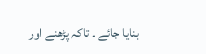بنایا جائے ۔ تاکہ پڑھنے اور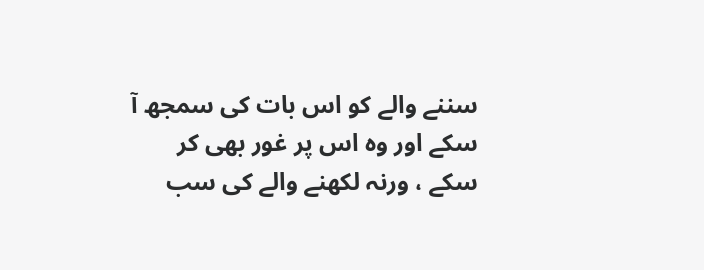سننے والے کو اس بات کی سمجھ آ سکے اور وہ اس پر غور بھی کر سکے ، ورنہ لکھنے والے کی سب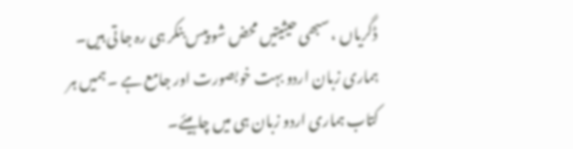ڈگریاں ، سبھی حیثیتیں محض شو پیس بنکر ہی رہ جا تی ہیں۔
ہماری زبان اردو بہت خوبصورت اور جامع ہے ۔ ہمیں ہر کتاب ہماری اردو زبان ہی میں چاہیئے۔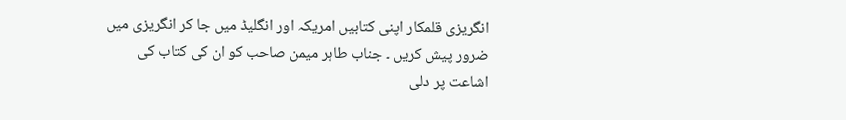انگریزی قلمکار اپنی کتابیں امریکہ اور انگلیڈ میں جا کر انگریزی میں ضرور پیش کریں ۔ جناب طاہر میمن صاحب کو ان کی کتاب کی اشاعت پر دلی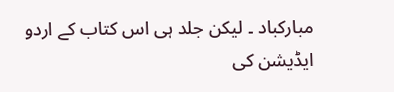مبارکباد ۔ لیکن جلد ہی اس کتاب کے اردو ایڈیشن کی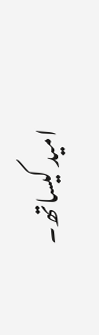امید کیساتھ۔